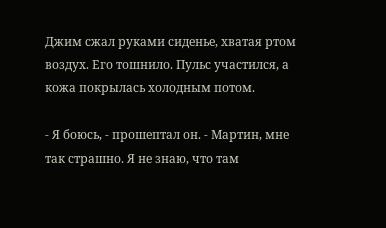Джим сжал руками сиденье, хватая ртом воздух. Его тошнило. Пульс участился, а кожа покрылась холодным потом.

- Я боюсь, - прошептал он. - Мартин, мне так страшно. Я не знаю, что там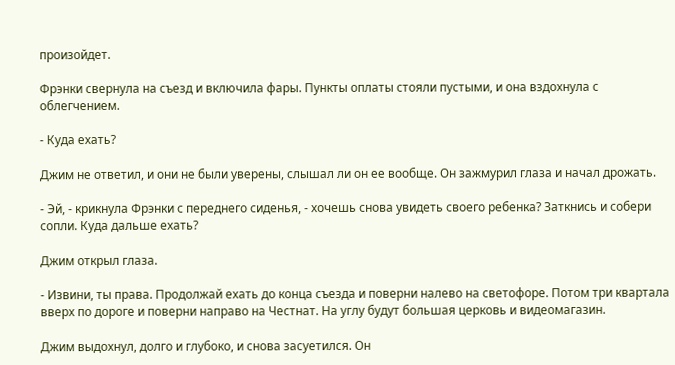произойдет.

Фрэнки свернула на съезд и включила фары. Пункты оплаты стояли пустыми, и она вздохнула с облегчением.

- Куда ехать?

Джим не ответил, и они не были уверены, слышал ли он ее вообще. Он зажмурил глаза и начал дрожать.

- Эй, - крикнула Фрэнки с переднего сиденья, - хочешь снова увидеть своего ребенка? Заткнись и собери сопли. Куда дальше ехать?

Джим открыл глаза.

- Извини, ты права. Продолжай ехать до конца съезда и поверни налево на светофоре. Потом три квартала вверх по дороге и поверни направо на Честнат. На углу будут большая церковь и видеомагазин.

Джим выдохнул, долго и глубоко, и снова засуетился. Он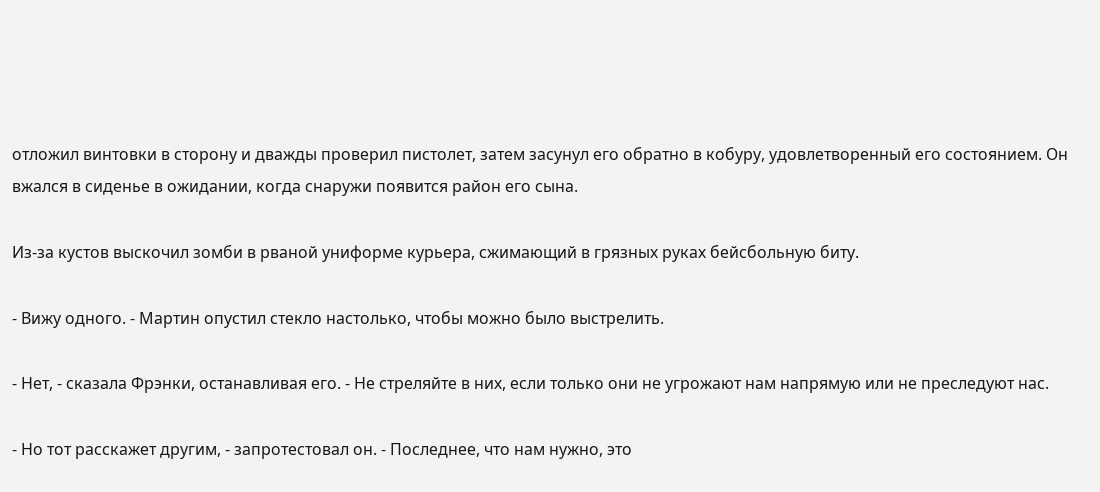отложил винтовки в сторону и дважды проверил пистолет, затем засунул его обратно в кобуру, удовлетворенный его состоянием. Он вжался в сиденье в ожидании, когда снаружи появится район его сына.

Из-за кустов выскочил зомби в рваной униформе курьера, сжимающий в грязных руках бейсбольную биту.

- Вижу одного. - Мартин опустил стекло настолько, чтобы можно было выстрелить.

- Нет, - сказала Фрэнки, останавливая его. - Не стреляйте в них, если только они не угрожают нам напрямую или не преследуют нас.

- Но тот расскажет другим, - запротестовал он. - Последнее, что нам нужно, это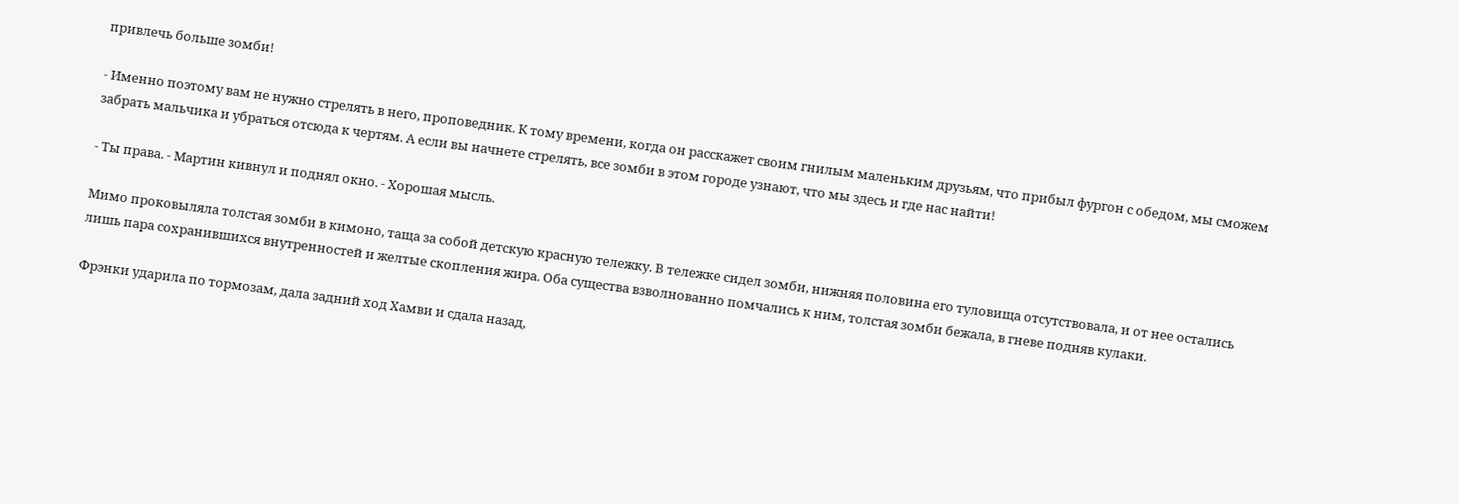привлечь больше зомби!

- Именно поэтому вам не нужно стрелять в него, проповедник. К тому времени, когда он расскажет своим гнилым маленьким друзьям, что прибыл фургон с обедом, мы сможем забрать мальчика и убраться отсюда к чертям. А если вы начнете стрелять, все зомби в этом городе узнают, что мы здесь и где нас найти!

- Ты права. - Мартин кивнул и поднял окно. - Хорошая мысль.

Мимо проковыляла толстая зомби в кимоно, таща за собой детскую красную тележку. В тележке сидел зомби, нижняя половина его туловища отсутствовала, и от нее остались лишь пара сохранившихся внутренностей и желтые скопления жира. Оба существа взволнованно помчались к ним, толстая зомби бежала, в гневе подняв кулаки.

Фрэнки ударила по тормозам, дала задний ход Хамви и сдала назад,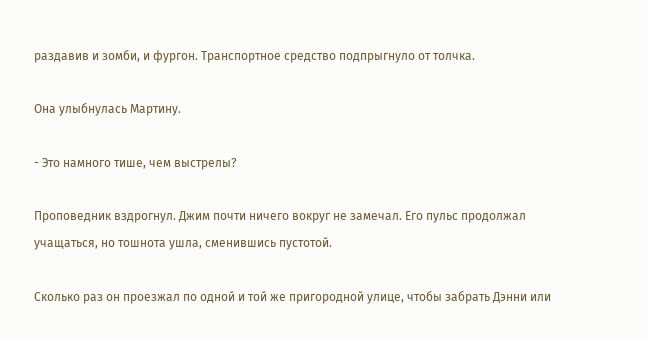раздавив и зомби, и фургон. Транспортное средство подпрыгнуло от толчка.

Она улыбнулась Мартину.

- Это намного тише, чем выстрелы?

Проповедник вздрогнул. Джим почти ничего вокруг не замечал. Его пульс продолжал учащаться, но тошнота ушла, сменившись пустотой.

Сколько раз он проезжал по одной и той же пригородной улице, чтобы забрать Дэнни или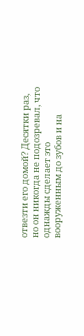отвезти его домой? Десятки раз, но он никогда не подозревал, что однажды сделает это вооруженным до зубов и на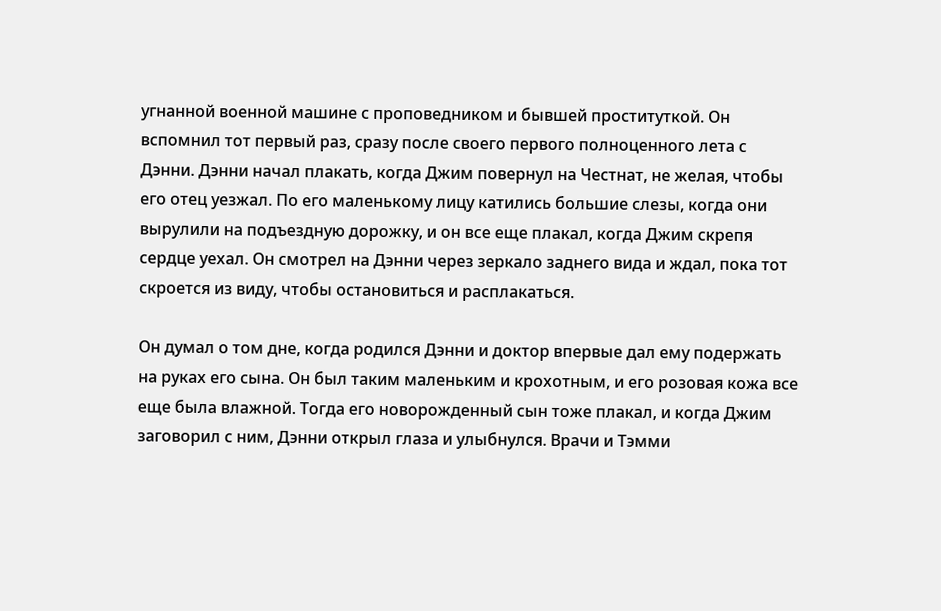угнанной военной машине с проповедником и бывшей проституткой. Он вспомнил тот первый раз, сразу после своего первого полноценного лета с Дэнни. Дэнни начал плакать, когда Джим повернул на Честнат, не желая, чтобы его отец уезжал. По его маленькому лицу катились большие слезы, когда они вырулили на подъездную дорожку, и он все еще плакал, когда Джим скрепя сердце уехал. Он смотрел на Дэнни через зеркало заднего вида и ждал, пока тот скроется из виду, чтобы остановиться и расплакаться.

Он думал о том дне, когда родился Дэнни и доктор впервые дал ему подержать на руках его сына. Он был таким маленьким и крохотным, и его розовая кожа все еще была влажной. Тогда его новорожденный сын тоже плакал, и когда Джим заговорил с ним, Дэнни открыл глаза и улыбнулся. Врачи и Тэмми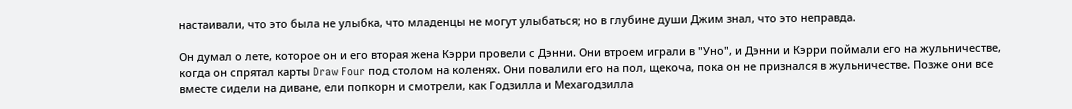настаивали, что это была не улыбка, что младенцы не могут улыбаться; но в глубине души Джим знал, что это неправда.

Он думал о лете, которое он и его вторая жена Кэрри провели с Дэнни. Они втроем играли в "Уно", и Дэнни и Кэрри поймали его на жульничестве, когда он спрятал карты Draw Four под столом на коленях. Они повалили его на пол, щекоча, пока он не признался в жульничестве. Позже они все вместе сидели на диване, ели попкорн и смотрели, как Годзилла и Мехагодзилла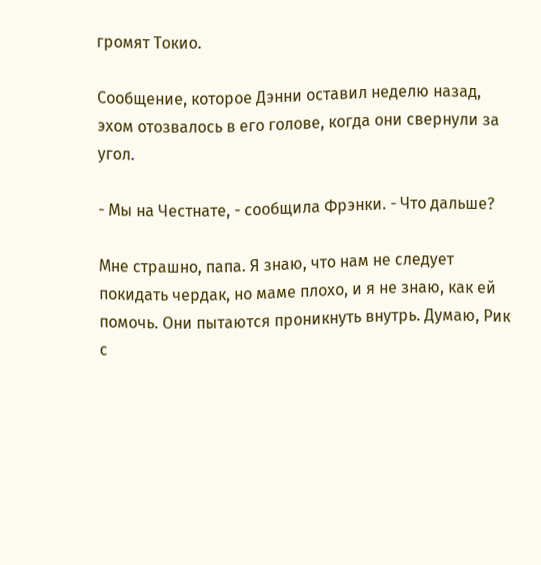громят Токио.

Сообщение, которое Дэнни оставил неделю назад, эхом отозвалось в его голове, когда они свернули за угол.

- Мы на Честнате, - сообщила Фрэнки. - Что дальше?

Мне страшно, папа. Я знаю, что нам не следует покидать чердак, но маме плохо, и я не знаю, как ей помочь. Они пытаются проникнуть внутрь. Думаю, Рик с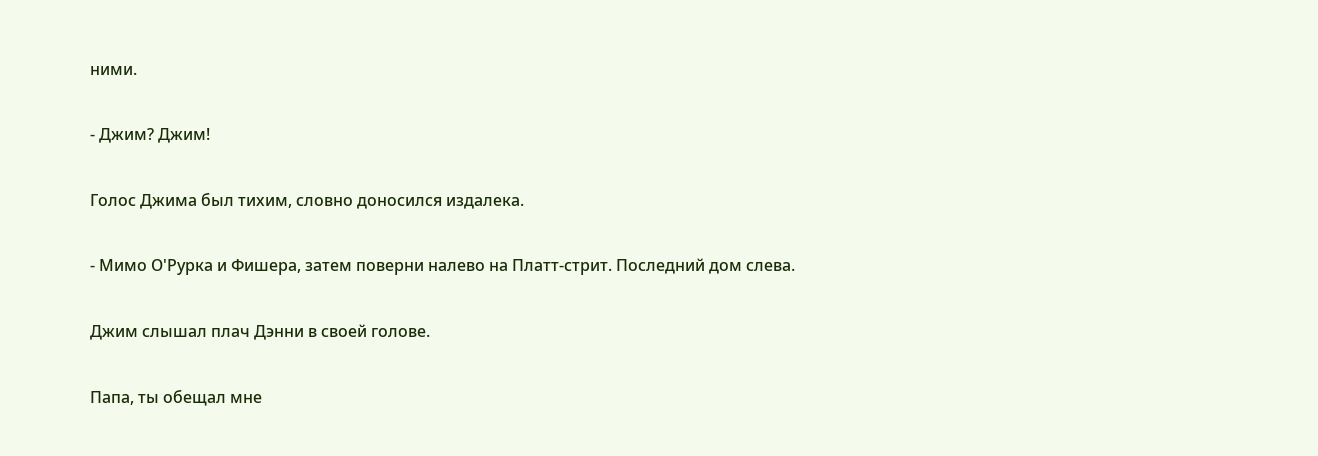ними.

- Джим? Джим!

Голос Джима был тихим, словно доносился издалека.

- Мимо О'Рурка и Фишера, затем поверни налево на Платт-стрит. Последний дом слева.

Джим слышал плач Дэнни в своей голове.

Папа, ты обещал мне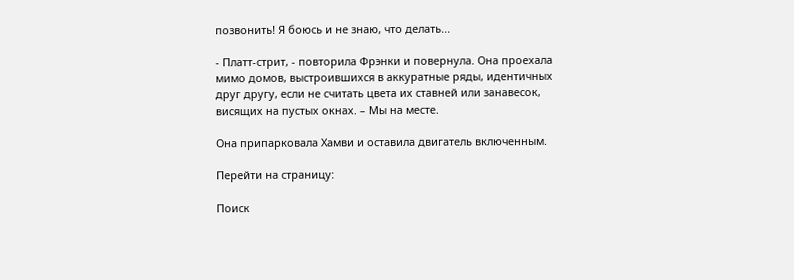позвонить! Я боюсь и не знаю, что делать...

- Платт-стрит, - повторила Фрэнки и повернула. Она проехала мимо домов, выстроившихся в аккуратные ряды, идентичных друг другу, если не считать цвета их ставней или занавесок, висящих на пустых окнах. – Мы на месте.

Она припарковала Хамви и оставила двигатель включенным.

Перейти на страницу:

Поиск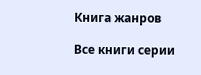Книга жанров

Все книги серии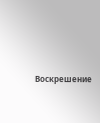Воскрешение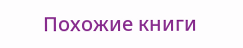Похожие книги